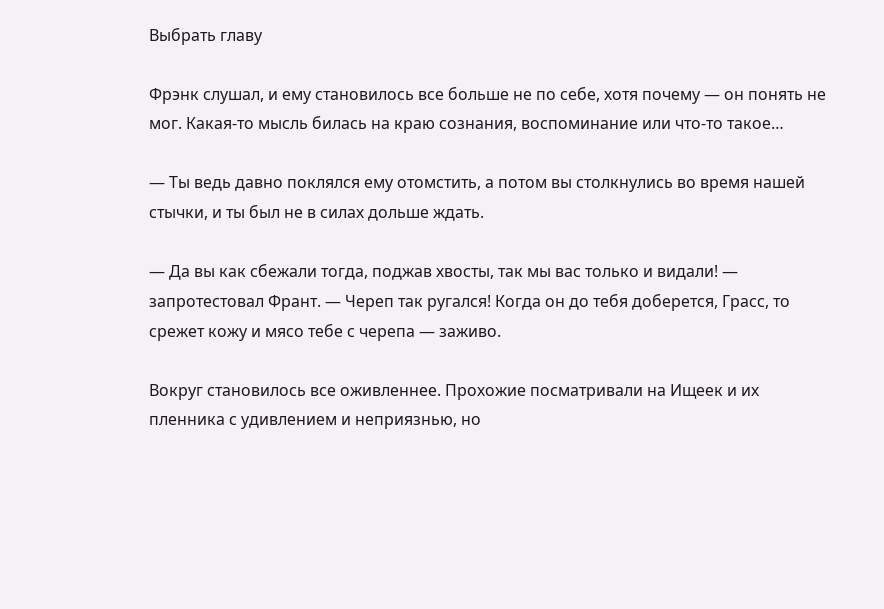Выбрать главу

Фрэнк слушал, и ему становилось все больше не по себе, хотя почему — он понять не мог. Какая-то мысль билась на краю сознания, воспоминание или что-то такое…

— Ты ведь давно поклялся ему отомстить, а потом вы столкнулись во время нашей стычки, и ты был не в силах дольше ждать.

— Да вы как сбежали тогда, поджав хвосты, так мы вас только и видали! — запротестовал Франт. — Череп так ругался! Когда он до тебя доберется, Грасс, то срежет кожу и мясо тебе с черепа — заживо.

Вокруг становилось все оживленнее. Прохожие посматривали на Ищеек и их пленника с удивлением и неприязнью, но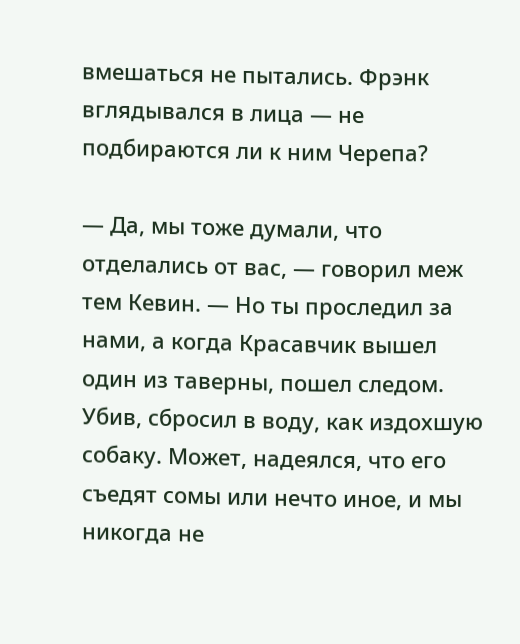вмешаться не пытались. Фрэнк вглядывался в лица — не подбираются ли к ним Черепа?

— Да, мы тоже думали, что отделались от вас, — говорил меж тем Кевин. — Но ты проследил за нами, а когда Красавчик вышел один из таверны, пошел следом. Убив, сбросил в воду, как издохшую собаку. Может, надеялся, что его съедят сомы или нечто иное, и мы никогда не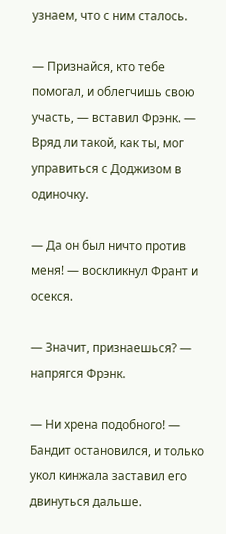узнаем, что с ним сталось.

— Признайся, кто тебе помогал, и облегчишь свою участь, — вставил Фрэнк. — Вряд ли такой, как ты, мог управиться с Доджизом в одиночку.

— Да он был ничто против меня! — воскликнул Франт и осекся.

— Значит, признаешься? — напрягся Фрэнк.

— Ни хрена подобного! — Бандит остановился, и только укол кинжала заставил его двинуться дальше.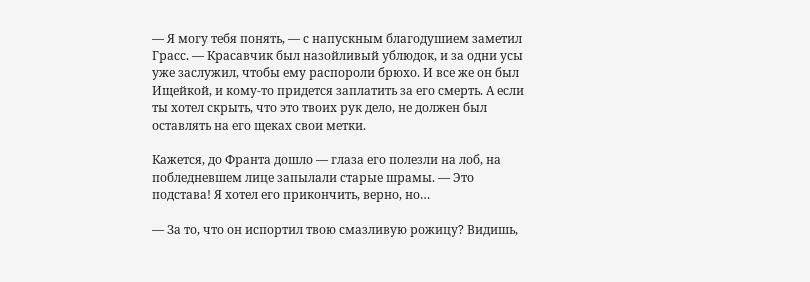— Я могу тебя понять, — с напускным благодушием заметил Грасс. — Красавчик был назойливый ублюдок, и за одни усы уже заслужил, чтобы ему распороли брюхо. И все же он был Ищейкой, и кому-то придется заплатить за его смерть. А если ты хотел скрыть, что это твоих рук дело, не должен был оставлять на его щеках свои метки.

Кажется, до Франта дошло — глаза его полезли на лоб, на побледневшем лице запылали старые шрамы. — Это подстава! Я хотел его прикончить, верно, но…

— За то, что он испортил твою смазливую рожицу? Видишь,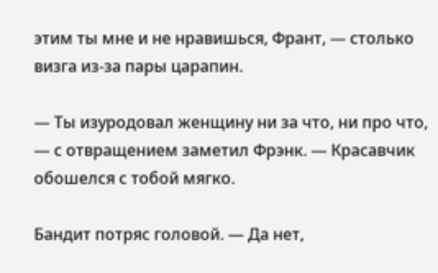этим ты мне и не нравишься, Франт, — столько визга из-за пары царапин.

— Ты изуродовал женщину ни за что, ни про что, — с отвращением заметил Фрэнк. — Красавчик обошелся с тобой мягко.

Бандит потряс головой. — Да нет,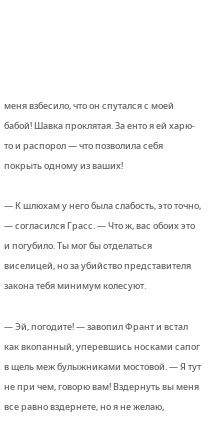меня взбесило, что он спутался с моей бабой! Шавка проклятая. За енто я ей харю-то и распорол — что позволила себя покрыть одному из ваших!

— К шлюхам у него была слабость, это точно, — согласился Грасс. — Что ж, вас обоих это и погубило. Ты мог бы отделаться виселицей, но за убийство представителя закона тебя минимум колесуют.

— Эй, погодите! — завопил Франт и встал как вкопанный, уперевшись носками сапог в щель меж булыжниками мостовой. — Я тут не при чем, говорю вам! Вздернуть вы меня все равно вздернете, но я не желаю,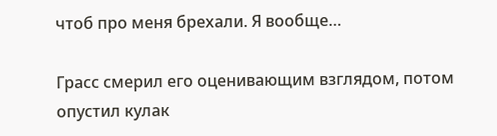чтоб про меня брехали. Я вообще…

Грасс смерил его оценивающим взглядом, потом опустил кулак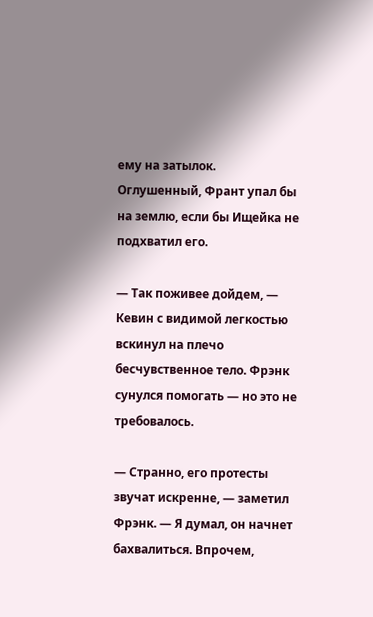ему на затылок. Оглушенный, Франт упал бы на землю, если бы Ищейка не подхватил его.

— Так поживее дойдем, — Кевин с видимой легкостью вскинул на плечо бесчувственное тело. Фрэнк сунулся помогать — но это не требовалось.

— Странно, его протесты звучат искренне, — заметил Фрэнк. — Я думал, он начнет бахвалиться. Впрочем,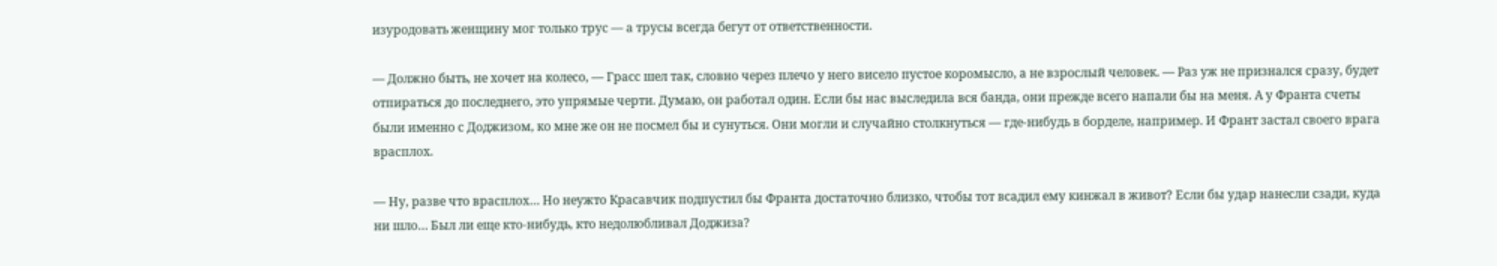изуродовать женщину мог только трус — а трусы всегда бегут от ответственности.

— Должно быть, не хочет на колесо, — Грасс шел так, словно через плечо у него висело пустое коромысло, а не взрослый человек. — Раз уж не признался сразу, будет отпираться до последнего, это упрямые черти. Думаю, он работал один. Если бы нас выследила вся банда, они прежде всего напали бы на меня. А у Франта счеты были именно с Доджизом, ко мне же он не посмел бы и сунуться. Они могли и случайно столкнуться — где-нибудь в борделе, например. И Франт застал своего врага врасплох.

— Ну, разве что врасплох… Но неужто Красавчик подпустил бы Франта достаточно близко, чтобы тот всадил ему кинжал в живот? Если бы удар нанесли сзади, куда ни шло… Был ли еще кто-нибудь, кто недолюбливал Доджиза?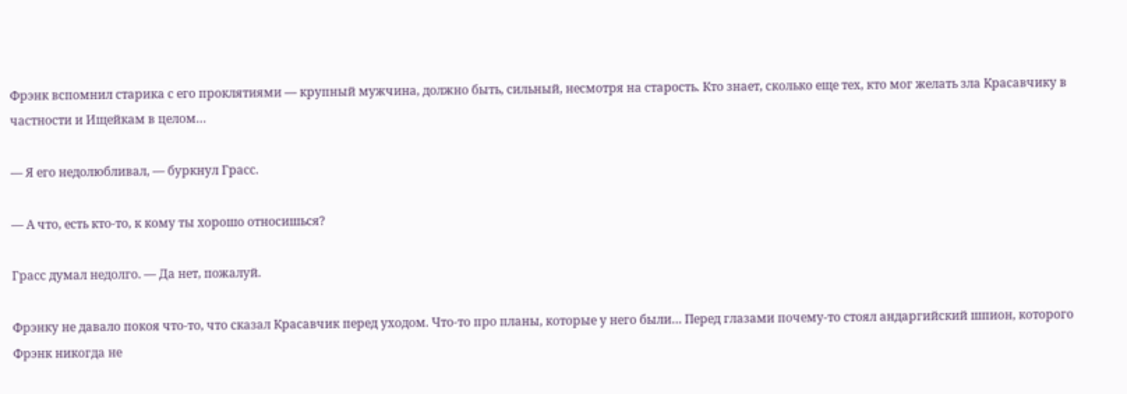Фрэнк вспомнил старика с его проклятиями — крупный мужчина, должно быть, сильный, несмотря на старость. Кто знает, сколько еще тех, кто мог желать зла Красавчику в частности и Ищейкам в целом…

— Я его недолюбливал, — буркнул Грасс.

— А что, есть кто-то, к кому ты хорошо относишься?

Грасс думал недолго. — Да нет, пожалуй.

Фрэнку не давало покоя что-то, что сказал Красавчик перед уходом. Что-то про планы, которые у него были… Перед глазами почему-то стоял андаргийский шпион, которого Фрэнк никогда не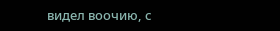видел воочию, с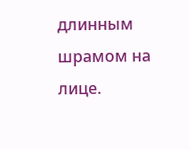длинным шрамом на лице.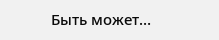Быть может…